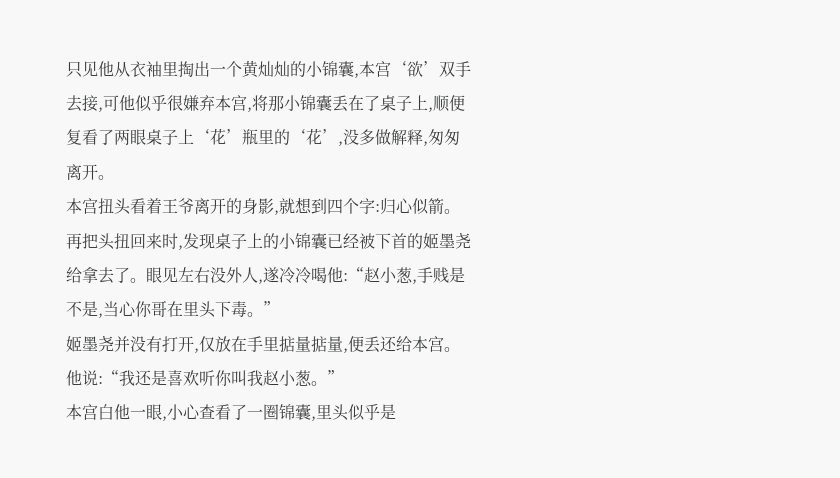只见他从衣袖里掏出一个黄灿灿的小锦囊,本宫‘欲’双手去接,可他似乎很嫌弃本宫,将那小锦囊丢在了桌子上,顺便复看了两眼桌子上‘花’瓶里的‘花’,没多做解释,匆匆离开。
本宫扭头看着王爷离开的身影,就想到四个字:归心似箭。
再把头扭回来时,发现桌子上的小锦囊已经被下首的姬墨尧给拿去了。眼见左右没外人,遂冷冷喝他:“赵小葱,手贱是不是,当心你哥在里头下毒。”
姬墨尧并没有打开,仅放在手里掂量掂量,便丢还给本宫。他说:“我还是喜欢听你叫我赵小葱。”
本宫白他一眼,小心查看了一圈锦囊,里头似乎是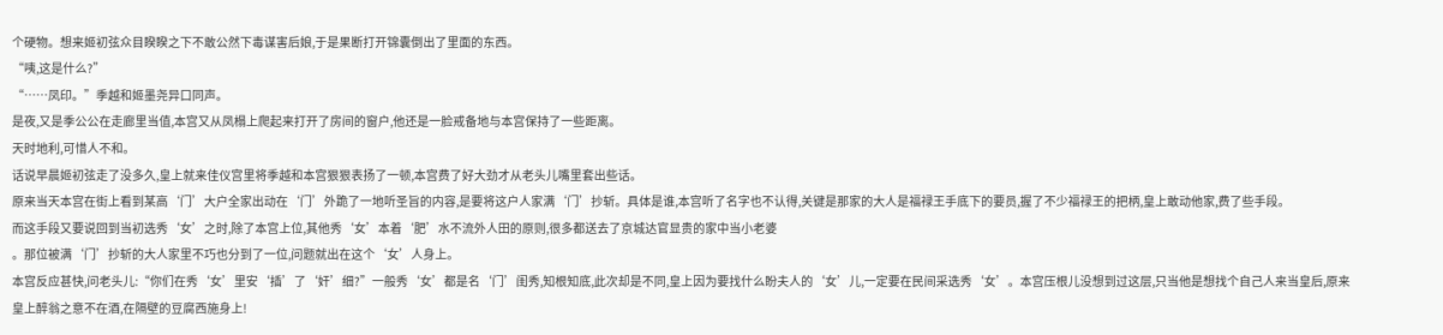个硬物。想来姬初弦众目睽睽之下不敢公然下毒谋害后娘,于是果断打开锦囊倒出了里面的东西。
“咦,这是什么?”
“……凤印。”季越和姬墨尧异口同声。
是夜,又是季公公在走廊里当值,本宫又从凤榻上爬起来打开了房间的窗户,他还是一脸戒备地与本宫保持了一些距离。
天时地利,可惜人不和。
话说早晨姬初弦走了没多久,皇上就来佳仪宫里将季越和本宫狠狠表扬了一顿,本宫费了好大劲才从老头儿嘴里套出些话。
原来当天本宫在街上看到某高‘门’大户全家出动在‘门’外跪了一地听圣旨的内容,是要将这户人家满‘门’抄斩。具体是谁,本宫听了名字也不认得,关键是那家的大人是福禄王手底下的要员,握了不少福禄王的把柄,皇上敢动他家,费了些手段。
而这手段又要说回到当初选秀‘女’之时,除了本宫上位,其他秀‘女’本着‘肥’水不流外人田的原则,很多都送去了京城达官显贵的家中当小老婆
。那位被满‘门’抄斩的大人家里不巧也分到了一位,问题就出在这个‘女’人身上。
本宫反应甚快,问老头儿:“你们在秀‘女’里安‘插’了‘奸’细?”一般秀‘女’都是名‘门’闺秀,知根知底,此次却是不同,皇上因为要找什么盼夫人的‘女’儿,一定要在民间采选秀‘女’。本宫压根儿没想到过这层,只当他是想找个自己人来当皇后,原来皇上醉翁之意不在酒,在隔壁的豆腐西施身上!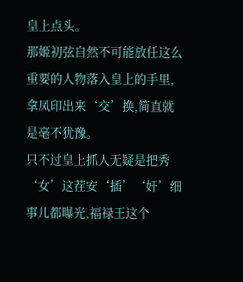皇上点头。
那姬初弦自然不可能放任这么重要的人物落入皇上的手里,拿凤印出来‘交’换,简直就是毫不犹豫。
只不过皇上抓人无疑是把秀‘女’这茬安‘插’‘奸’细事儿都曝光,福禄王这个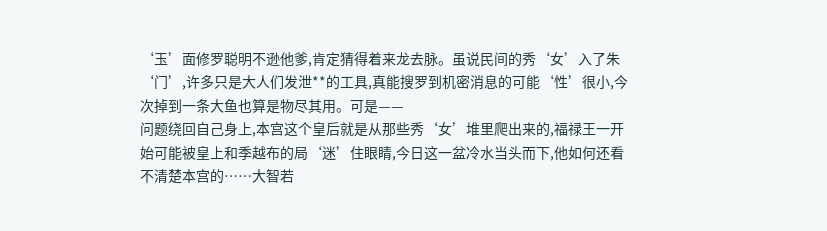‘玉’面修罗聪明不逊他爹,肯定猜得着来龙去脉。虽说民间的秀‘女’入了朱‘门’,许多只是大人们发泄**的工具,真能搜罗到机密消息的可能‘性’很小,今次掉到一条大鱼也算是物尽其用。可是——
问题绕回自己身上,本宫这个皇后就是从那些秀‘女’堆里爬出来的,福禄王一开始可能被皇上和季越布的局‘迷’住眼睛,今日这一盆冷水当头而下,他如何还看不清楚本宫的……大智若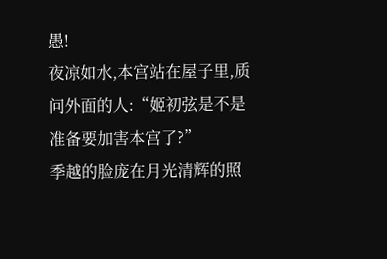愚!
夜凉如水,本宫站在屋子里,质问外面的人:“姬初弦是不是准备要加害本宫了?”
季越的脸庞在月光清辉的照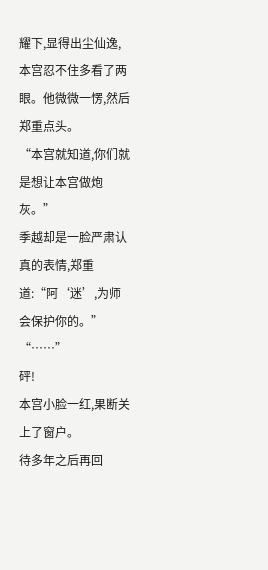耀下,显得出尘仙逸,本宫忍不住多看了两眼。他微微一愣,然后郑重点头。
“本宫就知道,你们就是想让本宫做炮灰。”
季越却是一脸严肃认真的表情,郑重道:“阿‘迷’,为师会保护你的。”
“……”
砰!
本宫小脸一红,果断关上了窗户。
待多年之后再回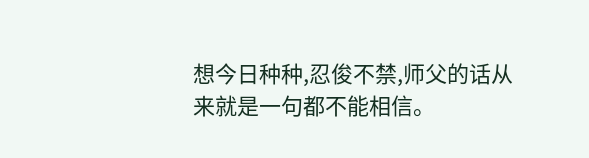想今日种种,忍俊不禁,师父的话从来就是一句都不能相信。